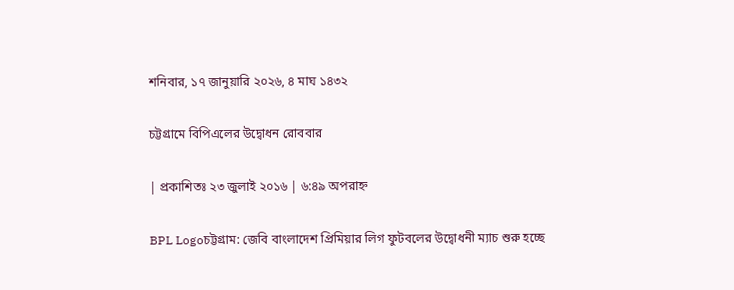শনিবার, ১৭ জানুয়ারি ২০২৬, ৪ মাঘ ১৪৩২

চট্টগ্রামে বিপিএলের উদ্বোধন রোববার

| প্রকাশিতঃ ২৩ জুলাই ২০১৬ | ৬:৪৯ অপরাহ্ন

BPL Logoচট্টগ্রাম: জেবি বাংলাদেশ প্রিমিয়ার লিগ ফুটবলের উদ্বোধনী ম্যাচ শুরু হচ্ছে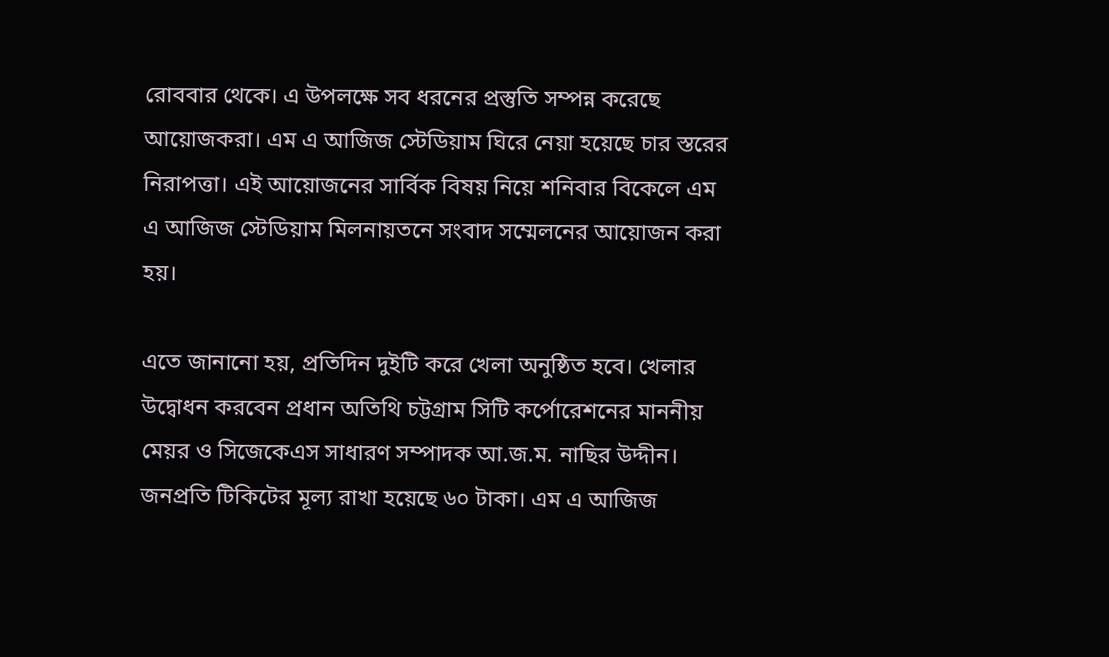রোববার থেকে। এ উপলক্ষে সব ধরনের প্রস্তুতি সম্পন্ন করেছে আয়োজকরা। এম এ আজিজ স্টেডিয়াম ঘিরে নেয়া হয়েছে চার স্তরের নিরাপত্তা। এই আয়োজনের সার্বিক বিষয় নিয়ে শনিবার বিকেলে এম এ আজিজ স্টেডিয়াম মিলনায়তনে সংবাদ সম্মেলনের আয়োজন করা হয়।

এতে জানানো হয়, প্রতিদিন দুইটি করে খেলা অনুষ্ঠিত হবে। খেলার উদ্বোধন করবেন প্রধান অতিথি চট্টগ্রাম সিটি কর্পোরেশনের মাননীয় মেয়র ও সিজেকেএস সাধারণ সম্পাদক আ.জ.ম. নাছির উদ্দীন। জনপ্রতি টিকিটের মূল্য রাখা হয়েছে ৬০ টাকা। এম এ আজিজ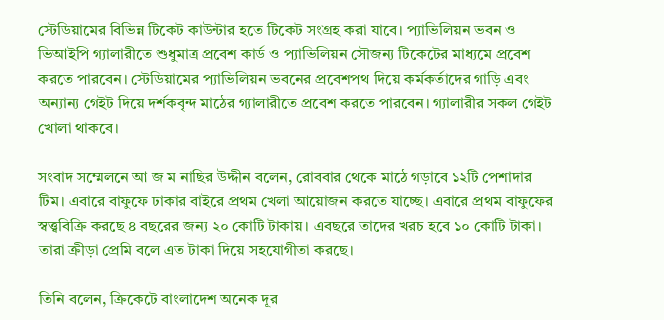স্টেডিয়ামের বিভিন্ন টিকেট কাউন্টার হতে টিকেট সংগ্রহ করা যাবে। প্যাভিলিয়ন ভবন ও ভিআইপি গ্যালারীতে শুধুমাত্র প্রবেশ কার্ড ও প্যাভিলিয়ন সৌজন্য টিকেটের মাধ্যমে প্রবেশ করতে পারবেন। স্টেডিয়ামের প্যাভিলিয়ন ভবনের প্রবেশপথ দিয়ে কর্মকর্তাদের গাড়ি এবং অন্যান্য গেইট দিয়ে দর্শকবৃন্দ মাঠের গ্যালারীতে প্রবেশ করতে পারবেন। গ্যালারীর সকল গেইট খোলা থাকবে।

সংবাদ সম্মেলনে আ জ ম নাছির উদ্দীন বলেন, রোববার থেকে মাঠে গড়াবে ১২টি পেশাদার টিম। এবারে বাফুফে ঢাকার বাইরে প্রথম খেলা আয়োজন করতে যাচ্ছে। এবারে প্রথম বাফুফের স্বত্ত্ববিক্রি করছে ৪ বছরের জন্য ২০ কোটি টাকায়। এবছরে তাদের খরচ হবে ১০ কোটি টাকা। তারা ক্রীড়া প্রেমি বলে এত টাকা দিয়ে সহযোগীতা করছে।

তিনি বলেন, ক্রিকেটে বাংলাদেশ অনেক দূর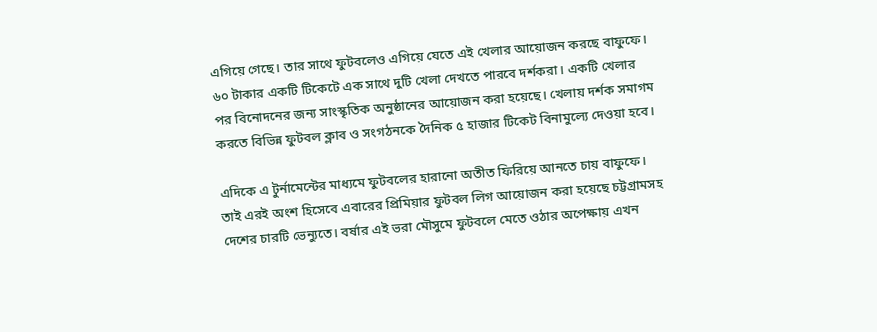এগিয়ে গেছে। তার সাথে ফুটবলেও এগিয়ে যেতে এই খেলার আয়োজন করছে বাফুফে। ৬০ টাকার একটি টিকেটে এক সাথে দুটি খেলা দেখতে পারবে দর্শকরা। একটি খেলার পর বিনোদনের জন্য সাংস্কৃতিক অনুষ্ঠানের আয়োজন করা হয়েছে। খেলায় দর্শক সমাগম করতে বিভিন্ন ফুটবল ক্লাব ও সংগঠনকে দৈনিক ৫ হাজার টিকেট বিনামুল্যে দেওয়া হবে।

এদিকে এ টুর্নামেন্টের মাধ্যমে ফুটবলের হারানো অতীত ফিরিয়ে আনতে চায় বাফুফে। তাই এরই অংশ হিসেবে এবারের প্রিমিয়ার ফুটবল লিগ আয়োজন করা হয়েছে চট্টগ্রামসহ দেশের চারটি ভেন্যুতে। বর্ষার এই ভরা মৌসুমে ফুটবলে মেতে ওঠার অপেক্ষায় এখন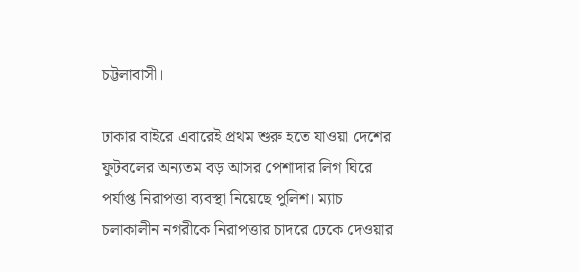চট্টলাবাসী।

ঢাকার বাইরে এবারেই প্রথম শুরু হতে যাওয়া দেশের ফুটবলের অন্যতম বড় আসর পেশাদার লিগ ঘিরে পর্যাপ্ত নিরাপত্তা ব্যবস্থা নিয়েছে পুলিশ। ম্যাচ চলাকালীন নগরীকে নিরাপত্তার চাদরে ঢেকে দেওয়ার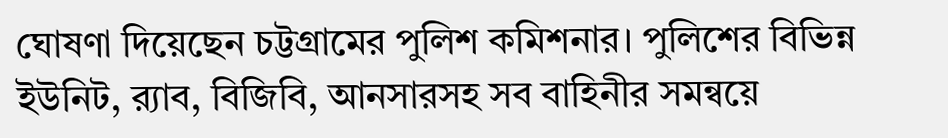ঘোষণা দিয়েছেন চট্টগ্রামের পুলিশ কমিশনার। পুলিশের বিভিন্ন ইউনিট, র‌্যাব, বিজিবি, আনসারসহ সব বাহিনীর সমন্বয়ে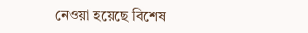নেওয়া হয়েছে বিশেষ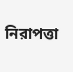নিরাপত্তা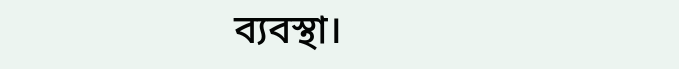ব্যবস্থা।